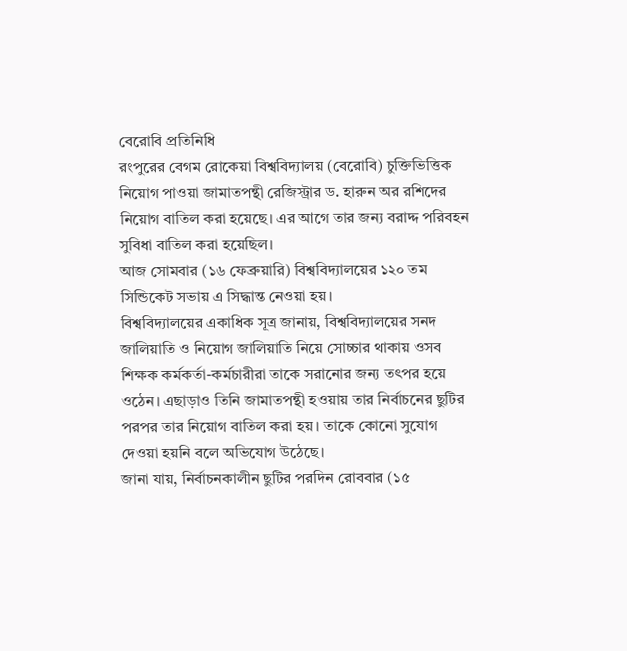বেরোবি প্রতিনিধি
রংপুরের বেগম রোকেয়া বিশ্ববিদ্যালয় (বেরোবি) চুক্তিভিত্তিক নিয়োগ পাওয়া জামাতপন্থী রেজিস্ট্রার ড. হারুন অর রশিদের নিয়োগ বাতিল করা হয়েছে। এর আগে তার জন্য বরাদ্দ পরিবহন সুবিধা বাতিল করা হয়েছিল।
আজ সোমবার (১৬ ফেব্রুয়ারি) বিশ্ববিদ্যালয়ের ১২০ তম সিন্ডিকেট সভায় এ সিদ্ধান্ত নেওয়া হয়।
বিশ্ববিদ্যালয়ের একাধিক সূত্র জানায়, বিশ্ববিদ্যালয়ের সনদ জালিয়াতি ও নিয়োগ জালিয়াতি নিয়ে সোচ্চার থাকায় ওসব শিক্ষক কর্মকর্তা-কর্মচারীরা তাকে সরানোর জন্য তৎপর হয়ে ওঠেন। এছাড়াও তিনি জামাতপন্থী হওয়ায় তার নির্বাচনের ছুটির পরপর তার নিয়োগ বাতিল করা হয়। তাকে কোনো সুযোগ দেওয়া হয়নি বলে অভিযোগ উঠেছে।
জানা যায়, নির্বাচনকালীন ছুটির পরদিন রোববার (১৫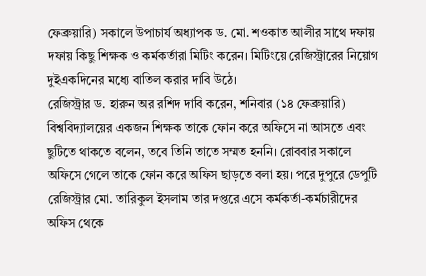ফেব্রুয়ারি) সকালে উপাচার্য অধ্যাপক ড. মো. শওকাত আলীর সাথে দফায় দফায় কিছু শিক্ষক ও কর্মকর্তারা মিটিং করেন। মিটিংয়ে রেজিস্ট্রারের নিয়োগ দুইএকদিনের মধ্যে বাতিল করার দাবি উঠে।
রেজিস্ট্রার ড. হারুন অর রশিদ দাবি করেন, শনিবার (১৪ ফেব্রুয়ারি) বিশ্ববিদ্যালয়ের একজন শিক্ষক তাকে ফোন করে অফিসে না আসতে এবং ছুটিতে থাকতে বলেন, তবে তিনি তাতে সম্মত হননি। রোববার সকালে অফিসে গেলে তাকে ফোন করে অফিস ছাড়তে বলা হয়। পরে দুপুরে ডেপুটি রেজিস্ট্রার মো. তারিকুল ইসলাম তার দপ্তরে এসে কর্মকর্তা-কর্মচারীদের অফিস থেকে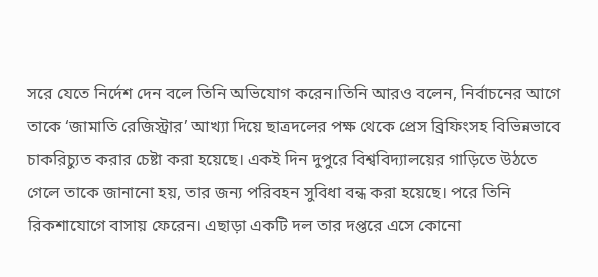সরে যেতে নির্দেশ দেন বলে তিনি অভিযোগ করেন।তিনি আরও বলেন, নির্বাচনের আগে তাকে ‘জামাতি রেজিস্ট্রার’ আখ্যা দিয়ে ছাত্রদলের পক্ষ থেকে প্রেস ব্রিফিংসহ বিভিন্নভাবে চাকরিচ্যুত করার চেষ্টা করা হয়েছে। একই দিন দুপুরে বিশ্ববিদ্যালয়ের গাড়িতে উঠতে গেলে তাকে জানানো হয়, তার জন্য পরিবহন সুবিধা বন্ধ করা হয়েছে। পরে তিনি রিকশাযোগে বাসায় ফেরেন। এছাড়া একটি দল তার দপ্তরে এসে কোনো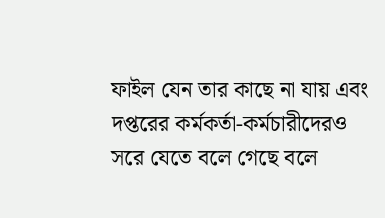ফাইল যেন তার কাছে না যায় এবং দপ্তরের কর্মকর্তা-কর্মচারীদেরও সরে যেতে বলে গেছে বলে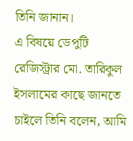তিনি জানান।
এ বিষয়ে ডেপুটি রেজিস্ট্রার মো. তারিকুল ইসলামের কাছে জানতে চাইলে তিনি বলেন, আমি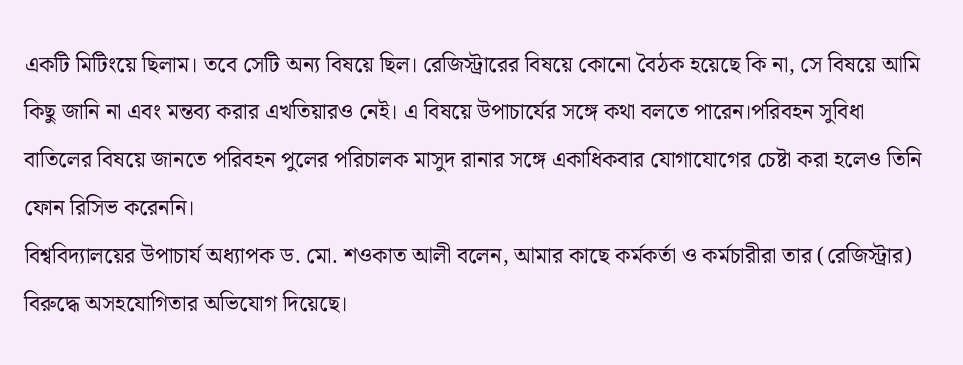একটি মিটিংয়ে ছিলাম। তবে সেটি অন্য বিষয়ে ছিল। রেজিস্ট্রারের বিষয়ে কোনো বৈঠক হয়েছে কি না, সে বিষয়ে আমি কিছু জানি না এবং মন্তব্য করার এখতিয়ারও নেই। এ বিষয়ে উপাচার্যের সঙ্গে কথা বলতে পারেন।পরিবহন সুবিধা বাতিলের বিষয়ে জানতে পরিবহন পুলের পরিচালক মাসুদ রানার সঙ্গে একাধিকবার যোগাযোগের চেষ্টা করা হলেও তিনি ফোন রিসিভ করেননি।
বিশ্ববিদ্যালয়ের উপাচার্য অধ্যাপক ড. মো. শওকাত আলী বলেন, আমার কাছে কর্মকর্তা ও কর্মচারীরা তার (রেজিস্ট্রার) বিরুদ্ধে অসহযোগিতার অভিযোগ দিয়েছে।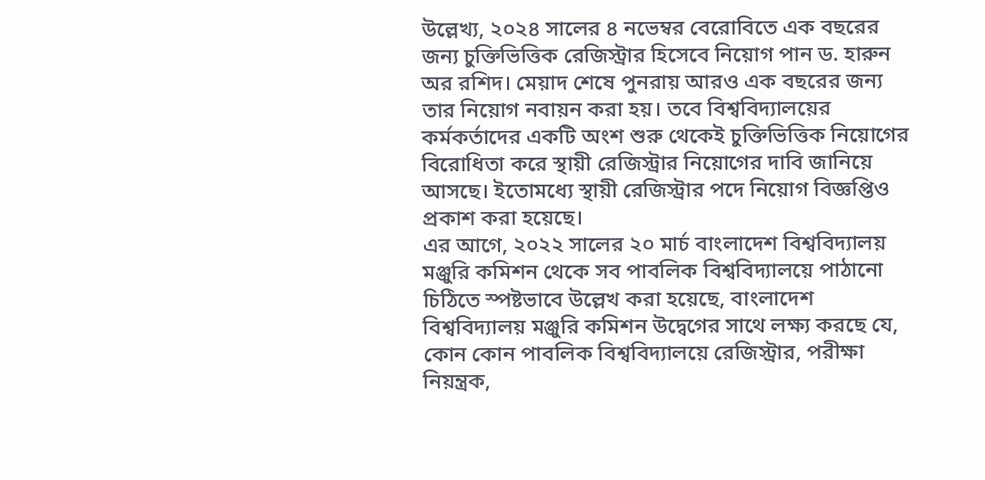উল্লেখ্য, ২০২৪ সালের ৪ নভেম্বর বেরোবিতে এক বছরের জন্য চুক্তিভিত্তিক রেজিস্ট্রার হিসেবে নিয়োগ পান ড. হারুন অর রশিদ। মেয়াদ শেষে পুনরায় আরও এক বছরের জন্য তার নিয়োগ নবায়ন করা হয়। তবে বিশ্ববিদ্যালয়ের কর্মকর্তাদের একটি অংশ শুরু থেকেই চুক্তিভিত্তিক নিয়োগের বিরোধিতা করে স্থায়ী রেজিস্ট্রার নিয়োগের দাবি জানিয়ে আসছে। ইতোমধ্যে স্থায়ী রেজিস্ট্রার পদে নিয়োগ বিজ্ঞপ্তিও প্রকাশ করা হয়েছে।
এর আগে, ২০২২ সালের ২০ মার্চ বাংলাদেশ বিশ্ববিদ্যালয় মঞ্জুরি কমিশন থেকে সব পাবলিক বিশ্ববিদ্যালয়ে পাঠানো চিঠিতে স্পষ্টভাবে উল্লেখ করা হয়েছে, বাংলাদেশ বিশ্ববিদ্যালয় মঞ্জুরি কমিশন উদ্বেগের সাথে লক্ষ্য করছে যে, কোন কোন পাবলিক বিশ্ববিদ্যালয়ে রেজিস্ট্রার, পরীক্ষা নিয়ন্ত্রক,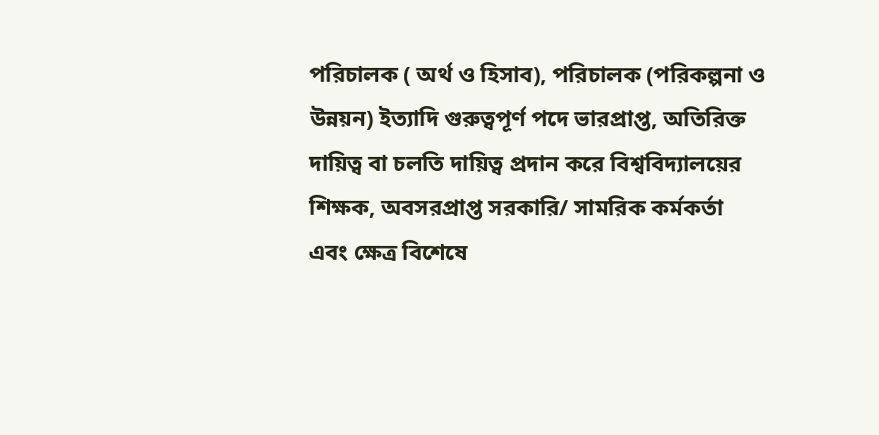পরিচালক ( অর্থ ও হিসাব), পরিচালক (পরিকল্পনা ও উন্নয়ন) ইত্যাদি গুরুত্বপূর্ণ পদে ভারপ্রাপ্ত, অতিরিক্ত দায়িত্ব বা চলতি দায়িত্ব প্রদান করে বিশ্ববিদ্যালয়ের শিক্ষক, অবসরপ্রাপ্ত সরকারি/ সামরিক কর্মকর্তা এবং ক্ষেত্র বিশেষে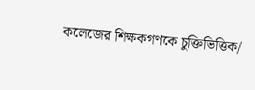কলেজের শিক্ষকগণকে চুক্তিভিত্তিক/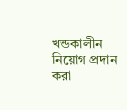খন্ডকালীন নিয়োগ প্রদান করা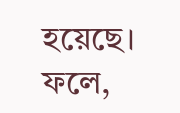হয়েছে। ফলে,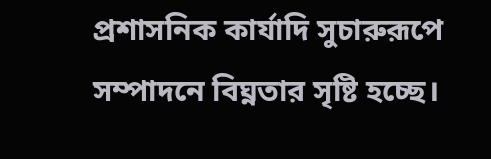প্রশাসনিক কার্যাদি সুচারুরূপে সম্পাদনে বিঘ্নতার সৃষ্টি হচ্ছে।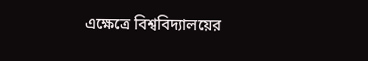এক্ষেত্রে বিশ্ববিদ্যালয়ের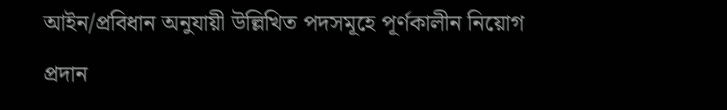আইন/প্রবিধান অনুযায়ী উল্লিখিত পদসমূহে পূর্ণকালীন নিয়োগ প্রদান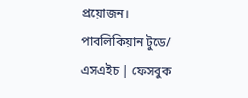প্রয়োজন।
পাবলিকিয়ান টুডে/ এসএইচ | ফেসবুক